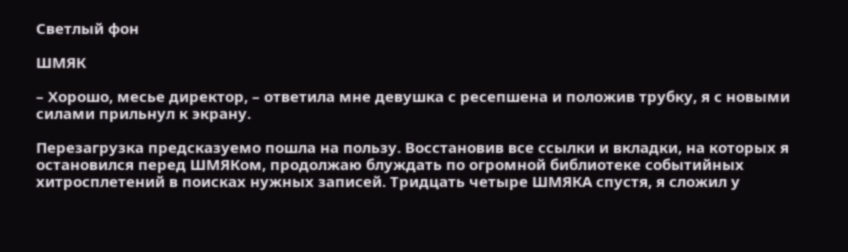Светлый фон

ШМЯК

– Хорошо, месье директор, – ответила мне девушка с ресепшена и положив трубку, я с новыми силами прильнул к экрану.

Перезагрузка предсказуемо пошла на пользу. Восстановив все ссылки и вкладки, на которых я остановился перед ШМЯКом, продолжаю блуждать по огромной библиотеке событийных хитросплетений в поисках нужных записей. Тридцать четыре ШМЯКА спустя, я сложил у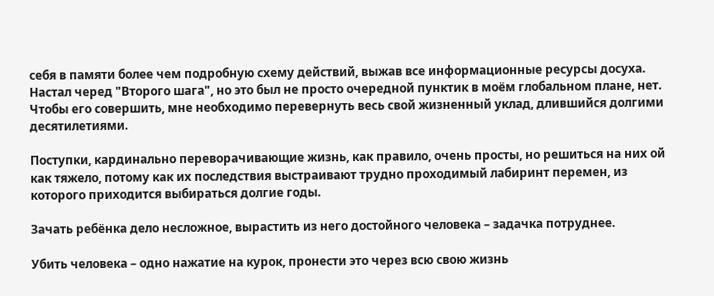себя в памяти более чем подробную схему действий, выжав все информационные ресурсы досуха. Настал черед "Второго шага", но это был не просто очередной пунктик в моём глобальном плане, нет. Чтобы его совершить, мне необходимо перевернуть весь свой жизненный уклад, длившийся долгими десятилетиями.

Поступки, кардинально переворачивающие жизнь, как правило, очень просты, но решиться на них ой как тяжело, потому как их последствия выстраивают трудно проходимый лабиринт перемен, из которого приходится выбираться долгие годы.

Зачать ребёнка дело несложное, вырастить из него достойного человека – задачка потруднее.

Убить человека – одно нажатие на курок, пронести это через всю свою жизнь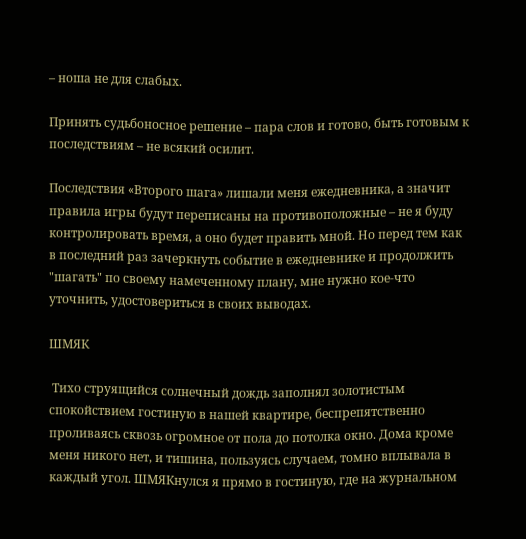– ноша не для слабых.

Принять судьбоносное решение – пара слов и готово, быть готовым к последствиям – не всякий осилит.

Последствия «Второго шага» лишали меня ежедневника, а значит правила игры будут переписаны на противоположные – не я буду контролировать время, а оно будет править мной. Но перед тем как в последний раз зачеркнуть событие в ежедневнике и продолжить "шагать" по своему намеченному плану, мне нужно кое-что уточнить, удостовериться в своих выводах.

ШМЯК

 Тихо струящийся солнечный дождь заполнял золотистым спокойствием гостиную в нашей квартире, беспрепятственно проливаясь сквозь огромное от пола до потолка окно. Дома кроме меня никого нет, и тишина, пользуясь случаем, томно вплывала в каждый угол. ШМЯКнулся я прямо в гостиную, где на журнальном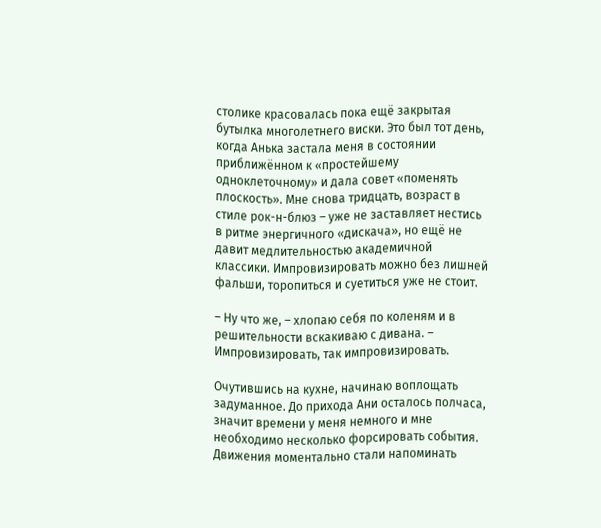столике красовалась пока ещё закрытая бутылка многолетнего виски. Это был тот день, когда Анька застала меня в состоянии приближённом к «простейшему одноклеточному» и дала совет «поменять плоскость». Мне снова тридцать, возраст в стиле рок-н-блюз – уже не заставляет нестись в ритме энергичного «дискача», но ещё не давит медлительностью академичной классики. Импровизировать можно без лишней фальши, торопиться и суетиться уже не стоит.

– Ну что же, – хлопаю себя по коленям и в решительности вскакиваю с дивана. – Импровизировать, так импровизировать.

Очутившись на кухне, начинаю воплощать задуманное. До прихода Ани осталось полчаса, значит времени у меня немного и мне необходимо несколько форсировать события. Движения моментально стали напоминать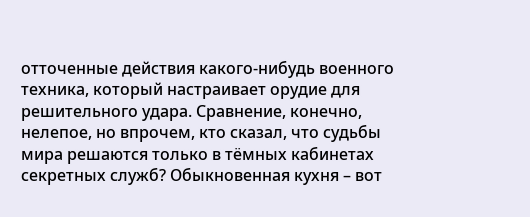отточенные действия какого-нибудь военного техника, который настраивает орудие для решительного удара. Сравнение, конечно, нелепое, но впрочем, кто сказал, что судьбы мира решаются только в тёмных кабинетах секретных служб? Обыкновенная кухня – вот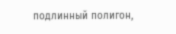подлинный полигон,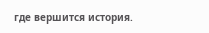где вершится история.